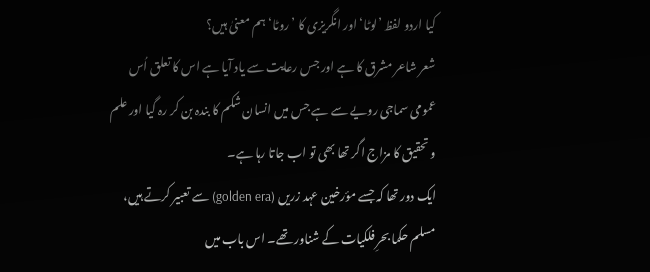کیا اردو لفظ ’لوٹا‘ اور انگریزی کا ’روٹا‘ ہم معنیٰ ہیں؟
شعر شاعر مشرق کا ہے اور جس رعایت سے یاد آیا ہے اس کا تعلق اُس عمومی سماجی رویے سے ہے جس میں انسان شکم کا بندہ بن کر رہ گیا اور علم و تحقیق کا مزاج اگر تھا بھی تو اب جاتا رہا ہے۔
ایک دور تھا کہ جسے مؤرخین عہد زریں (golden era) سے تعبیر کرتے ہیں، مسلم حکما بحرِ فلکیات کے شناور تھے۔ اس باب میں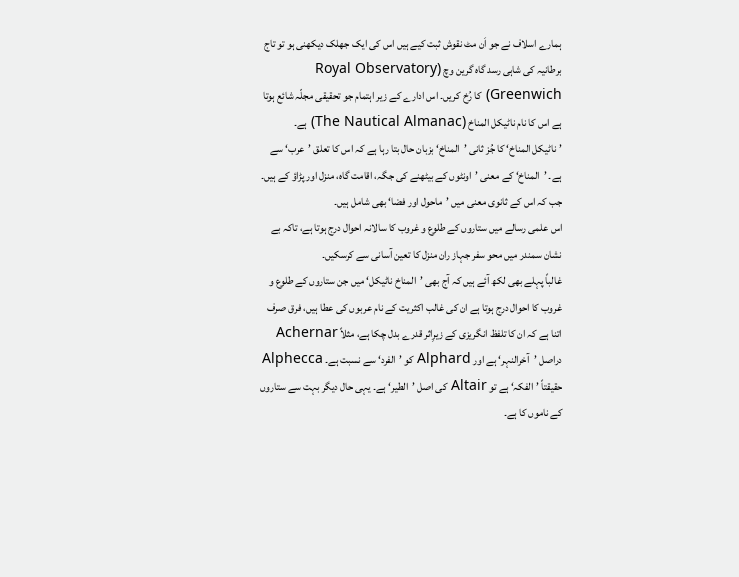ہمارے اسلاف نے جو اَن مٹ نقوش ثبت کیے ہیں اس کی ایک جھلک دیکھنی ہو تو تاج برطانیہ کی شاہی رسد گاہ گرین وچ (Royal Observatory Greenwich) کا رُخ کریں۔ اس ادارے کے زیر اہتمام جو تحقیقی مجلّہ شائع ہوتا ہے اس کا نام ناٹیکل المناخ (The Nautical Almanac) ہے۔
’ناٹیکل المناخ‘ کا جُز ثانی ’المناخ‘ بزبان حال بتا رہا ہے کہ اس کا تعلق ’عرب‘ سے ہے۔ ’المناخ‘ کے معنی ’اونٹوں کے بیٹھنے کی جگہ، اقامت گاہ، منزل اور پڑاؤ کے ہیں۔ جب کہ اس کے ثانوی معنی میں ’ماحول اور فضا‘ بھی شامل ہیں۔
اس علمی رسالے میں ستاروں کے طلوع و غروب کا سالانہ احوال درج ہوتا ہے، تاکہ بے نشان سمندر میں محو سفر جہاز ران منزل کا تعین آسانی سے کرسکیں۔
غالباً پہلے بھی لکھ آئے ہیں کہ آج بھی ’المناخ ناٹیکل‘ میں جن ستاروں کے طلوع و غروب کا احوال درج ہوتا ہے ان کی غالب اکثریت کے نام عربوں کی عطا ہیں، فرق صرف اتنا ہے کہ ان کا تلفظ انگریزی کے زیرِاثر قدرے بدل چکا ہے، مثلاً Achernar دراصل ’آخرالنہر‘ ہے اور Alphard کو ’الفرد‘ سے نسبت ہے۔ Alphecca حقیقتاً ’الفکہ‘ ہے تو Altair کی اصل ’الطیر‘ ہے۔ یہی حال دیگر بہت سے ستاروں کے ناموں کا ہے۔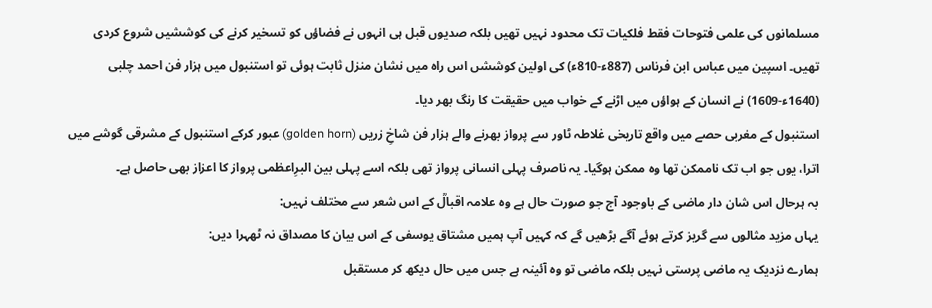مسلمانوں کی علمی فتوحات فقط فلکیات تک محدود نہیں تھیں بلکہ صدیوں قبل ہی انہوں نے فضاؤں کو تسخیر کرنے کی کوششیں شروع کردی تھیں۔ اسپین میں عباس ابن فرناس (887ء-810ء) کی اولین کوششں اس راہ میں نشان منزل ثابت ہوئی تو استنبول میں ہزار فن احمد چلبی (1640ء-1609) نے انسان کے ہواؤں میں اڑنے کے خواب میں حقیقت کا رنگ بھر دیا۔
استنبول کے مغربی حصے میں واقع تاریخی غلاطہ ٹاور سے پرواز بھرنے والے ہزار فن شاخِ زریں (golden horn) عبور کرکے استنبول کے مشرقی گوشے میں اترا، یوں جو اب تک ناممکن تھا وہ ممکن ہوگیا۔ یہ ناصرف پہلی انسانی پرواز تھی بلکہ اسے پہلی بین البرِاعظمی پرواز کا اعزاز بھی حاصل ہے۔
بہ ہرحال اس شان دار ماضی کے باوجود آج جو صورت حال ہے وہ علامہ اقبالؒ کے اس شعر سے مختلف نہیں:
یہاں مزید مثالوں سے گریز کرتے ہوئے آگے بڑھیں گے کہ کہیں آپ ہمیں مشتاق یوسفی کے اس بیان کا مصداق نہ ٹھہرا دیں:
ہمارے نزدیک یہ ماضی پرستی نہیں بلکہ ماضی تو وہ آئینہ ہے جس میں حال دیکھ کر مستقبل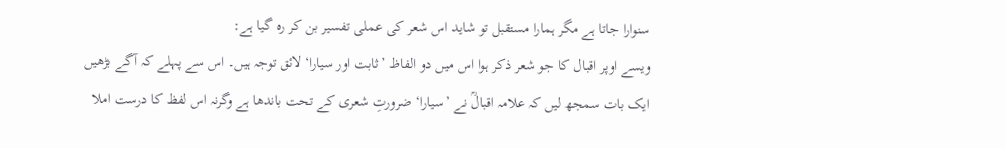سنوارا جاتا ہے مگر ہمارا مستقبل تو شاید اس شعر کی عملی تفسیر بن کر رہ گیا ہے:
ویسے اوپر اقبال کا جو شعر ذکر ہوا اس میں دو الفاظ ’ثابت اور سیارا‘ لائق توجہ ہیں۔ اس سے پہلے کہ آگے بڑھیں ایک بات سمجھ لیں کہ علامہ اقبالؒ نے ’سیارا‘ ضرورتِ شعری کے تحت باندھا ہے وگرنہ اس لفظ کا درست املا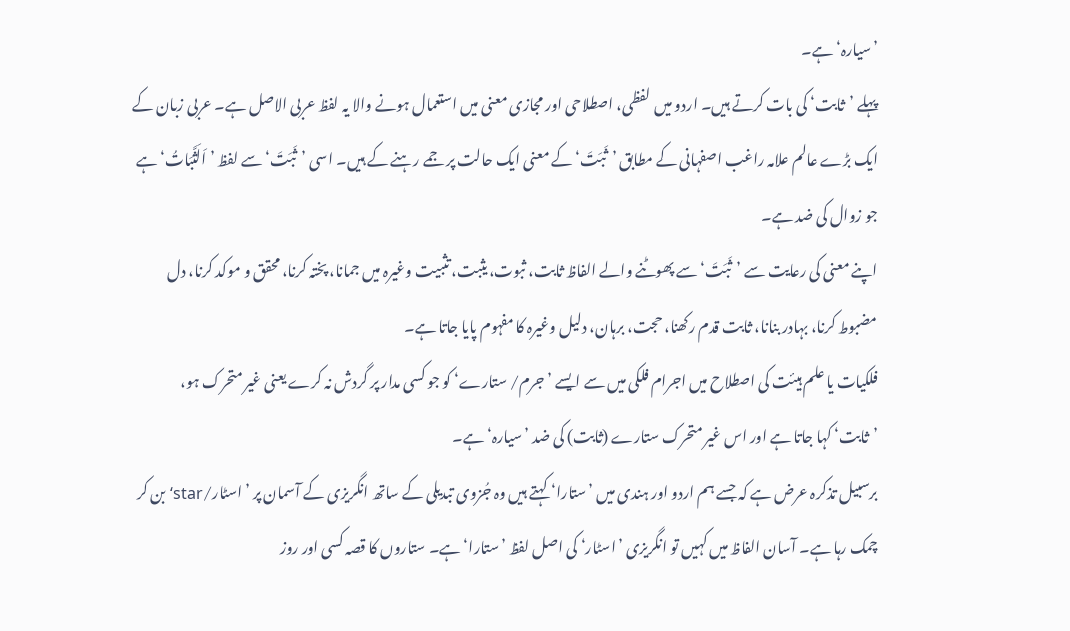’سیارہ‘ ہے۔
پہلے ’ثابت‘ کی بات کرتے ہیں۔ اردو میں لفظی، اصطلاحی اور مجازی معنی میں استعمال ہونے والا یہ لفظ عربی الاصل ہے۔ عربی زبان کے ایک بڑے عالم علامہ راغب اصفہانی کے مطابق ’ثَبَتَ‘ کے معنی ایک حالت پر جمے رہنے کے ہیں۔ اسی ’ثَبَتَ‘ سے لفظ ’اَلَثَّبَاتُ‘ ہے جو زوال کی ضد ہے۔
اپنے معنی کی رعایت سے ’ثَبَتَ‘ سے پھوٹنے والے الفاظ ثابت، ثبوت، یثبت، تثبیت وغیرہ میں جمانا، پختہ کرنا، محقق و موکد کرنا، دل مضبوط کرنا، بہادر بنانا، ثابت قدم رکھنا، حجت، برہان، دلیل وغیرہ کا مفہوم پایا جاتا ہے۔
فلکیات یا علم ہیئت کی اصطلاح میں اجرام فلکی میں سے ایسے ’جرم/ ستارے‘ کو جو کسی مدار پر گردش نہ کرے یعنی غیر متحرک ہو، ’ثابت‘ کہا جاتا ہے اور اس غیر متحرک ستارے (ثابت) کی ضد ’سیارہ‘ ہے۔
برسبیل تذکرہ عرض ہے کہ جسے ہم اردو اور ہندی میں ’ستارا‘ کہتے ہیں وہ جُزوی تبدیلی کے ساتھ انگریزی کے آسمان پر ’اسٹار/star‘ بن کر چمک رہا ہے۔ آسان الفاظ میں کہیں تو انگریزی ’اسٹار‘ کی اصل لفظ ’ستارا‘ ہے۔ ستاروں کا قصہ کسی اور روز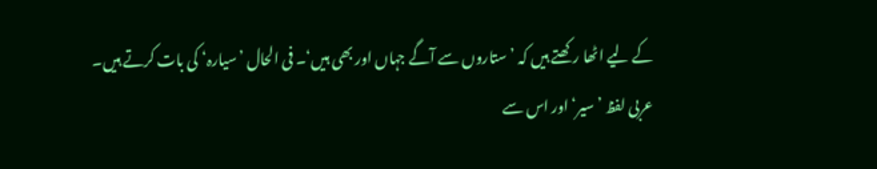کے لیے اٹھا رکھتے ہیں کہ ’ستاروں سے آگے جہاں اور بھی ہیں‘۔ فی الحال ’سیارہ‘ کی بات کرتے ہیں۔
عربی لفظ ’سیر‘ اور اس سے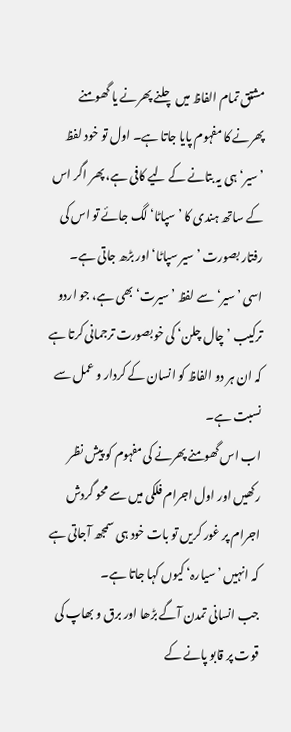مشتق تمام الفاظ میں چلنے پھرنے یا گھومنے پھرنے کا مفہوم پایا جاتا ہے۔ اول تو خود لفظ ’سیر‘ ہی یہ بتانے کے لیے کافی ہے، پھر اگر اس کے ساتھ ہندی کا ’سپاٹا‘ لگ جائے تو اس کی رفتار بصورت ’سیر سپاٹا‘ اور بڑھ جاتی ہے۔
اسی ’سیر‘ سے لفظ ’سیرت‘ بھی ہے، جو اردو ترکیب ’چال چلن‘ کی خوبصورت ترجمانی کرتا ہے کہ ان ہر دو الفاظ کو انسان کے کردار و عمل سے نسبت ہے۔
اب اس گھومنے پھرنے کی مفہوم کو پیش نظر رکھیں اور اول اجرام فلکی میں سے محو گردش اجرام پر غور کریں تو بات خود ہی سمجھ آجاتی ہے کہ انہیں ’سیارہ‘ کیوں کہا جاتا ہے۔
جب انسانی تمدن آگے بڑھا اور برق و بھاپ کی قوت پر قابو پانے کے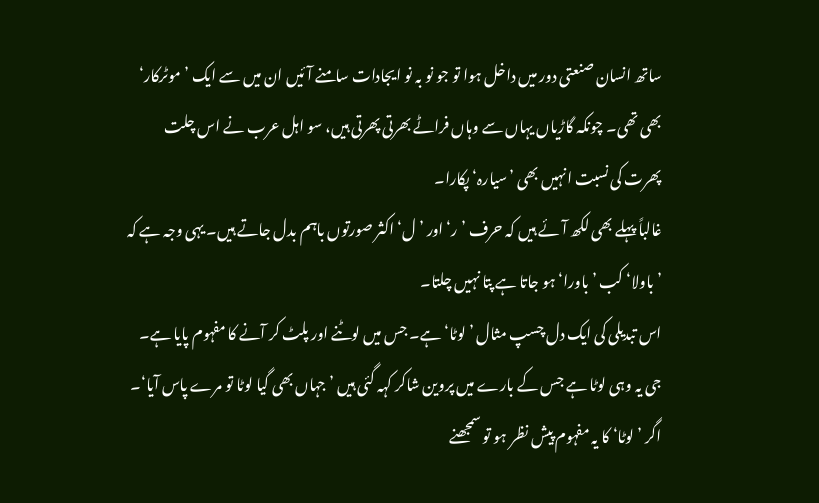ساتھ انسان صنعتی دور میں داخل ہوا تو جو نو بہ نو ایجادات سامنے آئیں ان میں سے ایک ’موٹرکار‘ بھی تھی۔ چونکہ گاڑیاں یہاں سے وہاں فراٹے بھرتی پھرتی ہیں، سو اہل عرب نے اس چلت پھرت کی نسبت انہیں بھی ’سیارہ‘ پکارا۔
غالباً پہلے بھی لکھ آئے ہیں کہ حرف ’ر‘ اور ’ل‘ اکثر صورتوں باہم بدل جاتے ہیں۔ یہی وجہ ہے کہ ’باولا‘ کب ’باورا‘ ہو جاتا ہے پتا نہیں چلتا۔
اس تبدیلی کی ایک دل چسپ مثال ’لوٹا‘ ہے۔ جس میں لوٹنے اور پلٹ کر آنے کا مفہوم پایا ہے۔ جی یہ وہی لوٹا ہے جس کے بارے میں پروین شاکر کہہ گئی ہیں ’جہاں بھی گیا لوٹا تو مرے پاس آیا‘۔
اگر ’لوٹا‘ کا یہ مفہوم پیش نظر ہو تو سمجھنے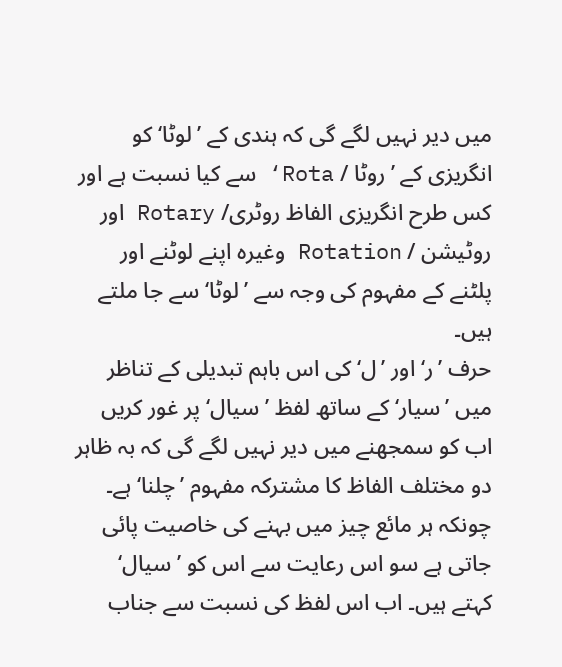میں دیر نہیں لگے گی کہ ہندی کے ’لوٹا‘ کو انگریزی کے ’روٹا / Rota‘ سے کیا نسبت ہے اور کس طرح انگریزی الفاظ روٹری/ Rotary اور روٹیشن / Rotation وغیرہ اپنے لوٹنے اور پلٹنے کے مفہوم کی وجہ سے ’لوٹا‘ سے جا ملتے ہیں۔
حرف ’ر‘ اور ’ل‘ کی اس باہم تبدیلی کے تناظر میں ’سیار‘ کے ساتھ لفظ ’سیال‘ پر غور کریں اب کو سمجھنے میں دیر نہیں لگے گی کہ بہ ظاہر دو مختلف الفاظ کا مشترکہ مفہوم ’چلنا‘ ہے۔ چونکہ ہر مائع چیز میں بہنے کی خاصیت پائی جاتی ہے سو اس رعایت سے اس کو ’سیال‘ کہتے ہیں۔ اب اس لفظ کی نسبت سے جناب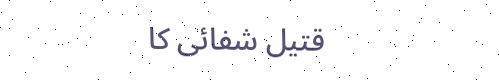قتیل شفائی کا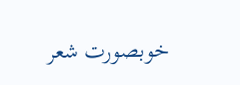خوبصورت شعر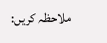ملاحظہ کریں: